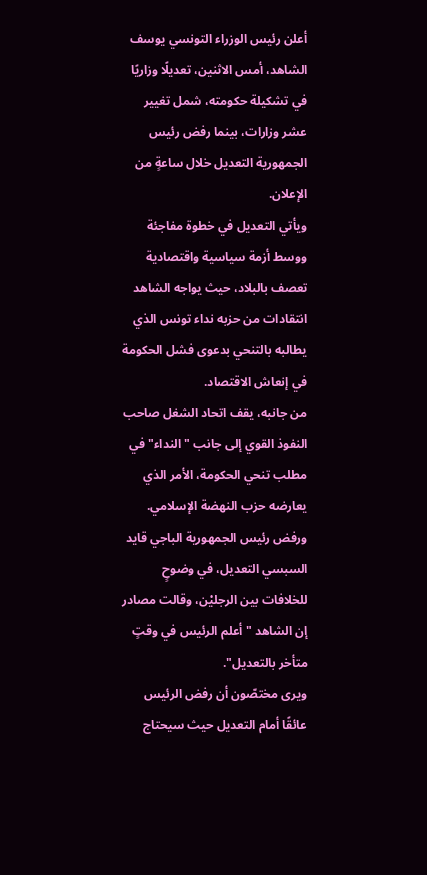أعلن رئيس الوزراء التونسي يوسف الشاهد، أمس الاثنين، تعديلًا وزاريًا في تشكيلة حكومته، شمل تغيير عشر وزارات، بينما رفض رئيس الجمهورية التعديل خلال ساعةٍ من الإعلان.
ويأتي التعديل في خطوة مفاجئة ووسط أزمة سياسية واقتصادية تعصف بالبلاد، حيث يواجه الشاهد انتقادات من حزبه نداء تونس الذي يطالبه بالتنحي بدعوى فشل الحكومة في إنعاش الاقتصاد.
من جانبه، يقف اتحاد الشغل صاحب النفوذ القوي إلى جانب "النداء" في مطلب تنحي الحكومة، الأمر الذي يعارضه حزب النهضة الإسلامي.
ورفض رئيس الجمهورية الباجي قايد السبسي التعديل، في وضوحٍ للخلافات بين الرجليْن، وقالت مصادر إن الشاهد "أعلم الرئيس في وقتٍ متأخر بالتعديل".
ويرى مختصّون أن رفض الرئيس عائقًا أمام التعديل حيث سيحتاج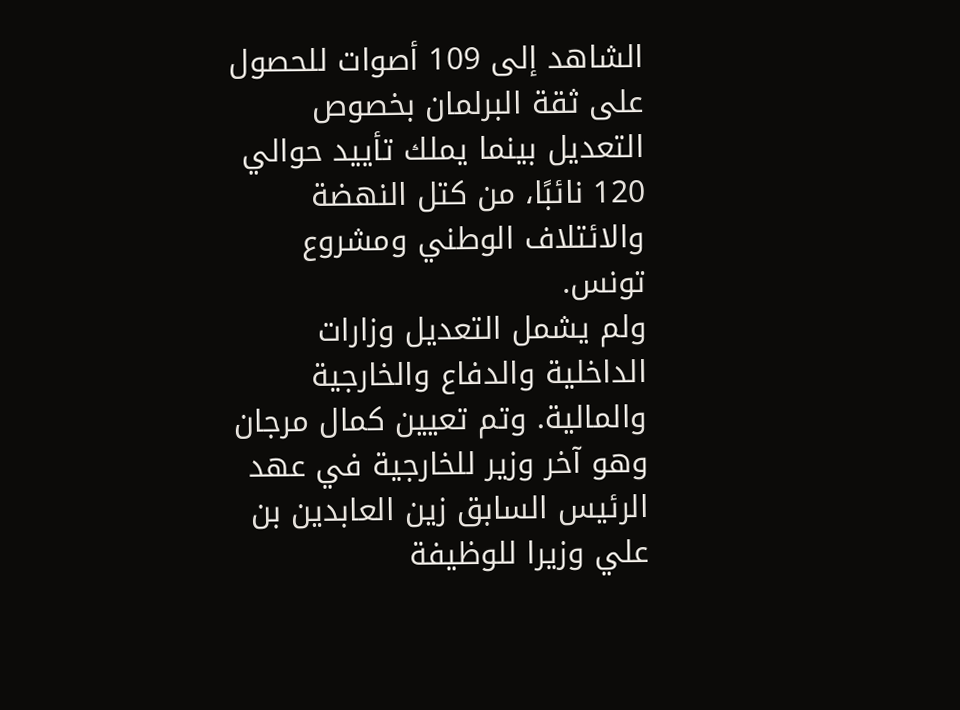الشاهد إلى 109 أصوات للحصول على ثقة البرلمان بخصوص التعديل بينما يملك تأييد حوالي 120 نائبًا، من كتل النهضة والائتلاف الوطني ومشروع تونس.
ولم يشمل التعديل وزارات الداخلية والدفاع والخارجية والمالية. وتم تعيين كمال مرجان وهو آخر وزير للخارجية في عهد الرئيس السابق زين العابدين بن علي وزيرا للوظيفة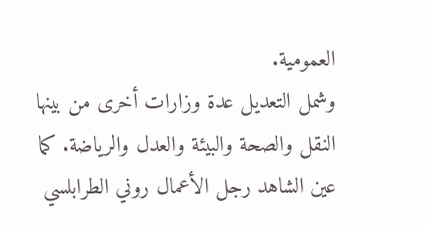العمومية.
وشمل التعديل عدة وزارات أخرى من بينها النقل والصحة والبيئة والعدل والرياضة. كما عين الشاهد رجل الأعمال روني الطرابلسي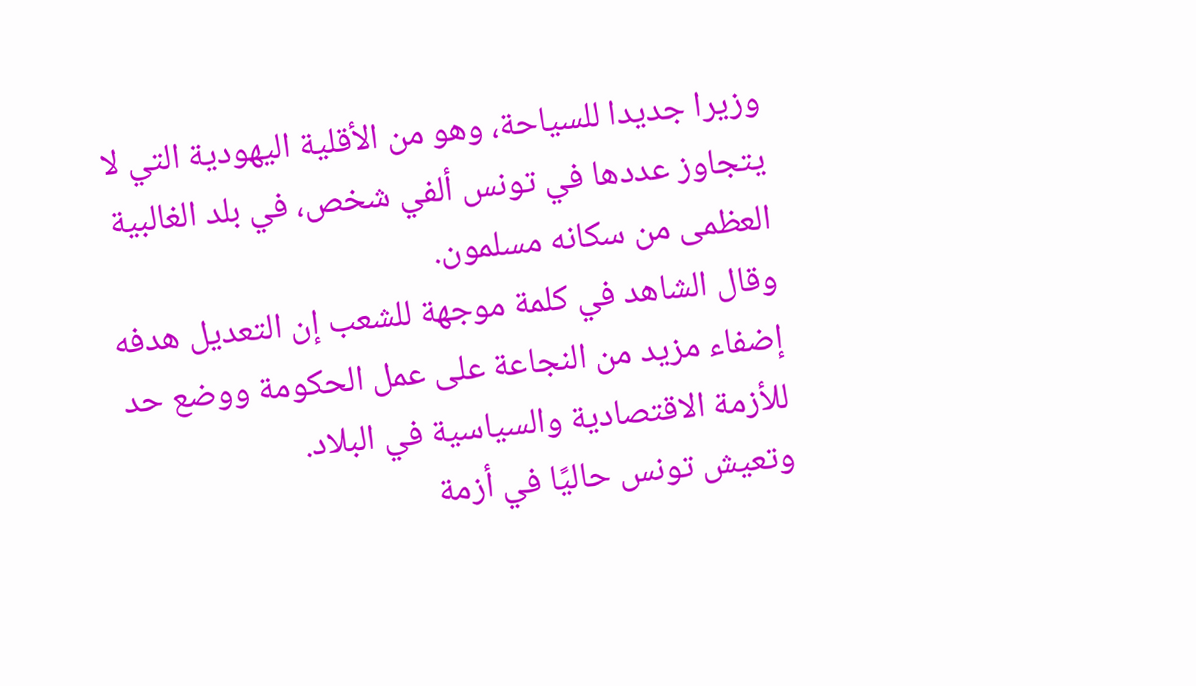وزيرا جديدا للسياحة، وهو من الأقلية اليهودية التي لا يتجاوز عددها في تونس ألفي شخص، في بلد الغالبية العظمى من سكانه مسلمون.
وقال الشاهد في كلمة موجهة للشعب إن التعديل هدفه إضفاء مزيد من النجاعة على عمل الحكومة ووضع حد للأزمة الاقتصادية والسياسية في البلاد.
وتعيش تونس حاليًا في أزمة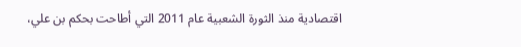اقتصادية منذ الثورة الشعبية عام 2011 التي أطاحت بحكم بن علي،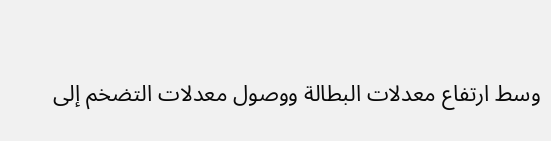وسط ارتفاع معدلات البطالة ووصول معدلات التضخم إلى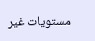مستويات غير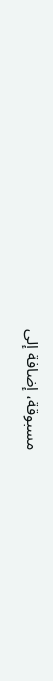مسبوقة، إضافة إلى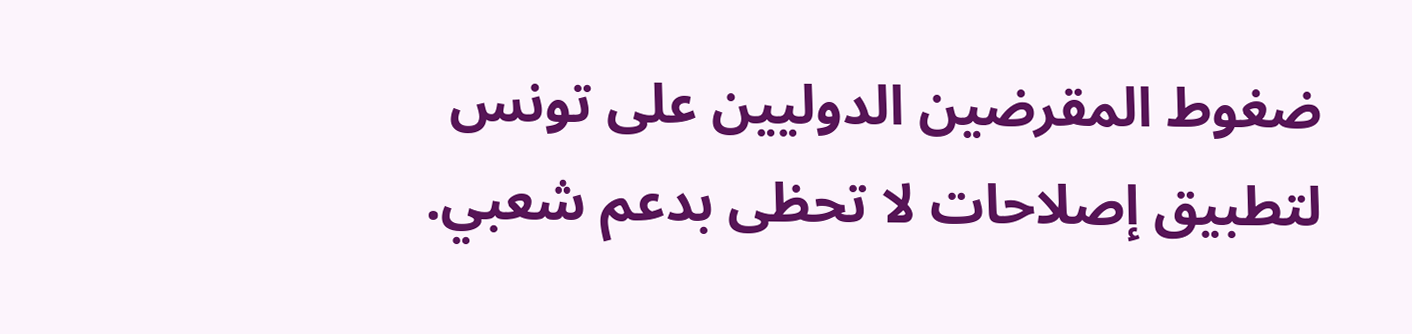ضغوط المقرضين الدوليين على تونس لتطبيق إصلاحات لا تحظى بدعم شعبي.